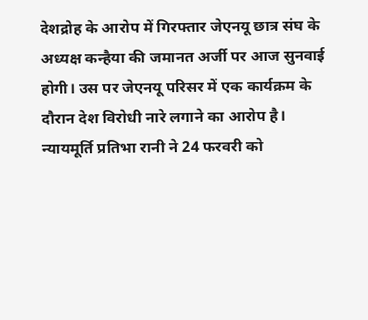देशद्रोह के आरोप में गिरफ्तार जेएनयू छात्र संघ के अध्यक्ष कन्हैया की जमानत अर्जी पर आज सुनवाई होगी। उस पर जेएनयू परिसर में एक कार्यक्रम के दौरान देश विरोधी नारे लगाने का आरोप है।
न्यायमूर्ति प्रतिभा रानी ने 24 फरवरी को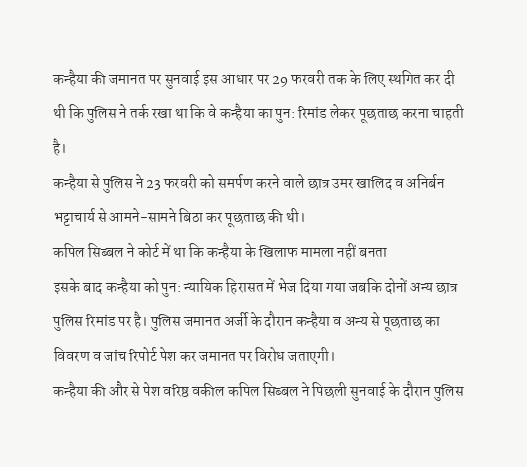कन्हैया की जमानत पर सुनवाई इस आधार पर 29 फरवरी तक के लिए स्थगित कर दी थी कि पुलिस ने तर्क रखा था कि वे कन्हैया का पुन: रिमांड लेकर पूछताछ करना चाहती है।
कन्हैया से पुलिस ने 23 फरवरी को समर्पण करने वाले छात्र उमर खालिद व अनिर्बन भट्टाचार्य से आमने-सामने बिठा कर पूछताछ की थी।
कपिल सिब्बल ने कोर्ट में था कि कन्हैया के खिलाफ मामला नहीं बनता
इसके बाद कन्हैया को पुन: न्यायिक हिरासत में भेज दिया गया जबकि दोनों अन्य छात्र पुलिस रिमांड पर है। पुलिस जमानत अर्जी के दौरान कन्हैया व अन्य से पूछताछ का विवरण व जांच रिपोर्ट पेश कर जमानत पर विरोध जताएगी।
कन्हैया की और से पेश वरिष्ठ वकील कपिल सिब्बल ने पिछली सुनवाई के दौरान पुलिस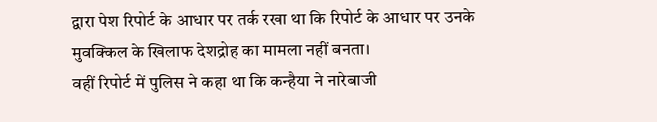द्वारा पेश रिपोर्ट के आधार पर तर्क रखा था कि रिपोर्ट के आधार पर उनके मुवक्किल के खिलाफ देशद्रोह का मामला नहीं बनता।
वहीं रिपोर्ट में पुलिस ने कहा था कि कन्हैया ने नारेबाजी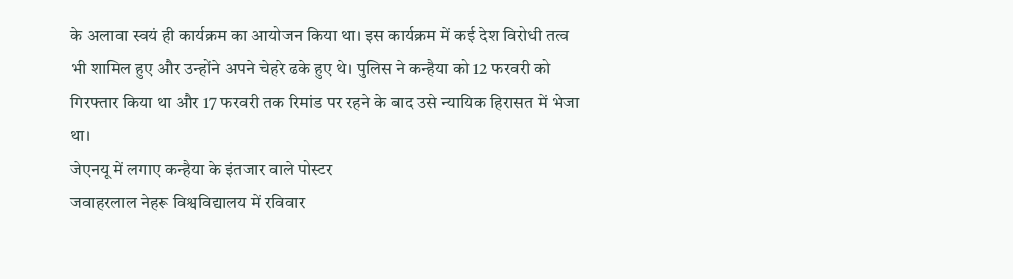के अलावा स्वयं ही कार्यक्रम का आयोजन किया था। इस कार्यक्रम में कई देश विरोधी तत्व भी शामिल हुए और उन्होंने अपने चेहरे ढके हुए थे। पुलिस ने कन्हैया को 12 फरवरी को गिरफ्तार किया था और 17 फरवरी तक रिमांड पर रहने के बाद उसे न्यायिक हिरासत में भेजा था।
जेएनयू में लगाए कन्हैया के इंतजार वाले पोस्टर
जवाहरलाल नेहरू विश्वविद्यालय में रविवार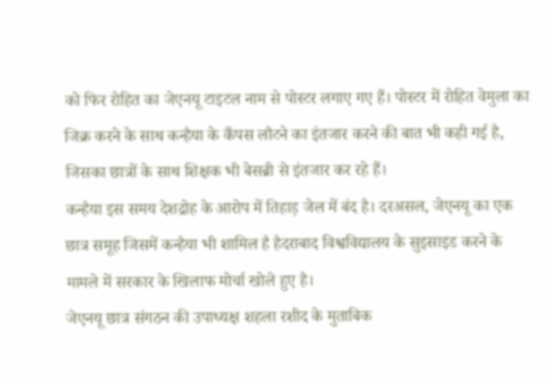को फिर रोहित का जेएनयू टाइटल नाम से पोस्टर लगाए गए हैं। पोस्टर में रोहित वेमुला का जिक्र करने के साथ कन्हैया के कैंपस लौटने का इंतजार करने की बात भी कही गई है, जिसका छात्रों के साथ शिक्षक भी बेसब्री से इंतजार कर रहे हैं।
कन्हैया इस समय देशद्रोह के आरोप में तिहाड़ जेल में बंद है। दरअसल, जेएनयू का एक छात्र समूह जिसमें कन्हैया भी शामिल है हैदराबाद विश्वविद्यालय के सुइसाइड करने के मामले में सरकार के खिलाफ मोर्चा खोले हुए है।
जेएनयू छात्र संगठन की उपाध्यक्ष शहला रशीद के मुताबिक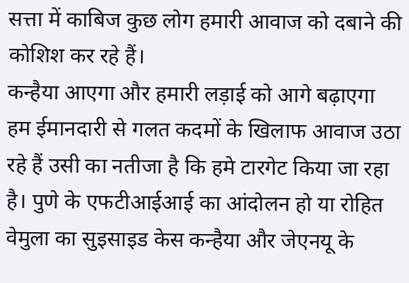सत्ता में काबिज कुछ लोग हमारी आवाज को दबाने की कोशिश कर रहे हैं।
कन्हैया आएगा और हमारी लड़ाई को आगे बढ़ाएगा
हम ईमानदारी से गलत कदमों के खिलाफ आवाज उठा रहे हैं उसी का नतीजा है कि हमे टारगेट किया जा रहा है। पुणे के एफटीआईआई का आंदोलन हो या रोहित वेमुला का सुइसाइड केस कन्हैया और जेएनयू के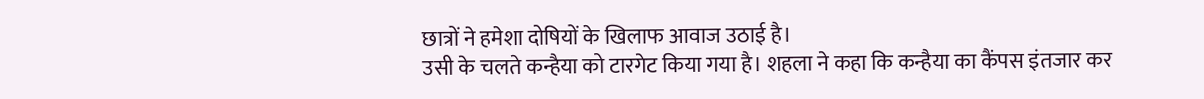छात्रों ने हमेशा दोषियों के खिलाफ आवाज उठाई है।
उसी के चलते कन्हैया को टारगेट किया गया है। शहला ने कहा कि कन्हैया का कैंपस इंतजार कर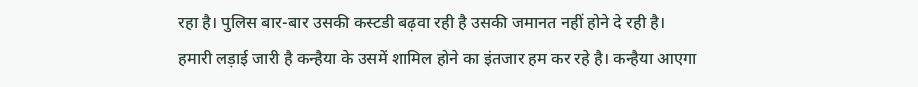रहा है। पुलिस बार-बार उसकी कस्टडी बढ़वा रही है उसकी जमानत नहीं होने दे रही है।
हमारी लड़ाई जारी है कन्हैया के उसमें शामिल होने का इंतजार हम कर रहे है। कन्हैया आएगा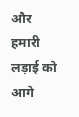और हमारी लड़ाई को आगे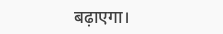बढ़ाएगा।